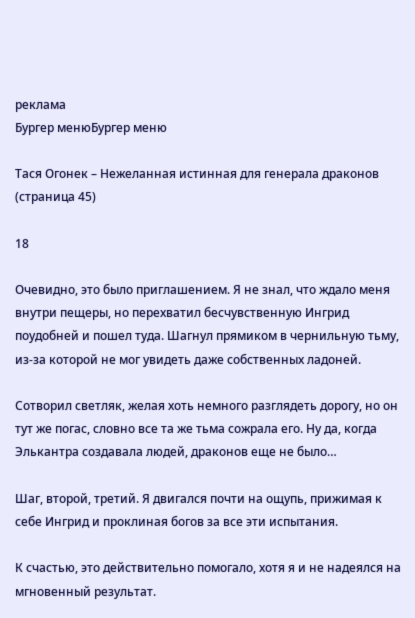реклама
Бургер менюБургер меню

Тася Огонек – Нежеланная истинная для генерала драконов (страница 45)

18

Очевидно, это было приглашением. Я не знал, что ждало меня внутри пещеры, но перехватил бесчувственную Ингрид поудобней и пошел туда. Шагнул прямиком в чернильную тьму, из-за которой не мог увидеть даже собственных ладоней.

Сотворил светляк, желая хоть немного разглядеть дорогу, но он тут же погас, словно все та же тьма сожрала его. Ну да, когда Элькантра создавала людей, драконов еще не было…

Шаг, второй, третий. Я двигался почти на ощупь, прижимая к себе Ингрид и проклиная богов за все эти испытания.

К счастью, это действительно помогало, хотя я и не надеялся на мгновенный результат.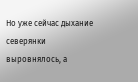Но уже сейчас дыхание северянки выровнялось, а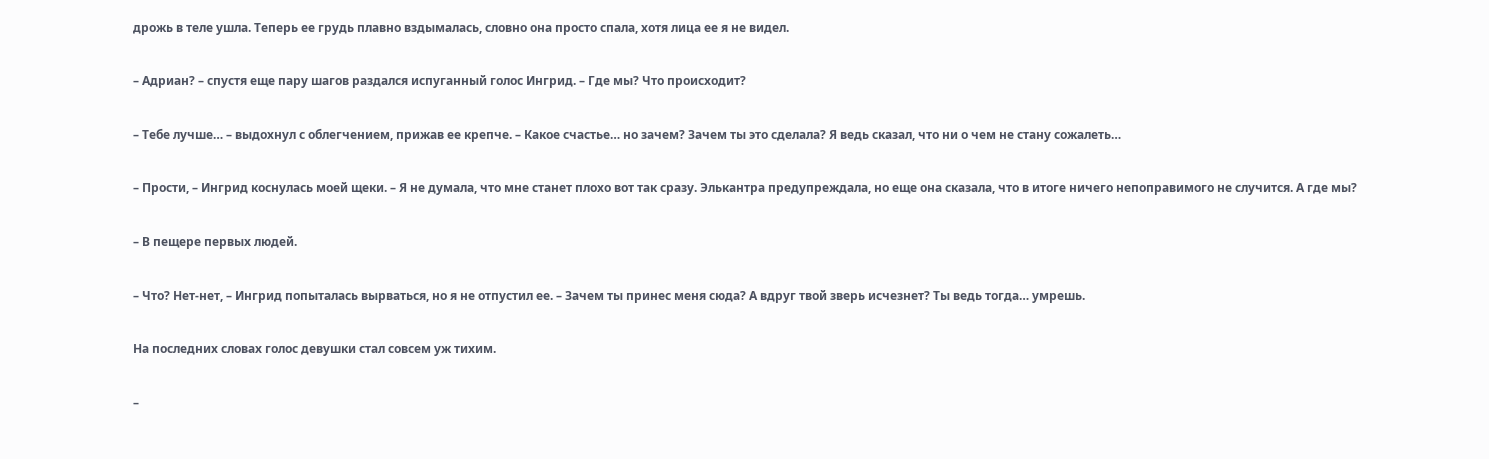дрожь в теле ушла. Теперь ее грудь плавно вздымалась, словно она просто спала, хотя лица ее я не видел.

– Адриан? – спустя еще пару шагов раздался испуганный голос Ингрид. – Где мы? Что происходит?

– Тебе лучше… – выдохнул с облегчением, прижав ее крепче. – Какое счастье… но зачем? Зачем ты это сделала? Я ведь сказал, что ни о чем не стану сожалеть…

– Прости, – Ингрид коснулась моей щеки. – Я не думала, что мне станет плохо вот так сразу. Элькантра предупреждала, но еще она сказала, что в итоге ничего непоправимого не случится. А где мы?

– В пещере первых людей.

– Что? Нет-нет, – Ингрид попыталась вырваться, но я не отпустил ее. – Зачем ты принес меня сюда? А вдруг твой зверь исчезнет? Ты ведь тогда… умрешь.

На последних словах голос девушки стал совсем уж тихим.

–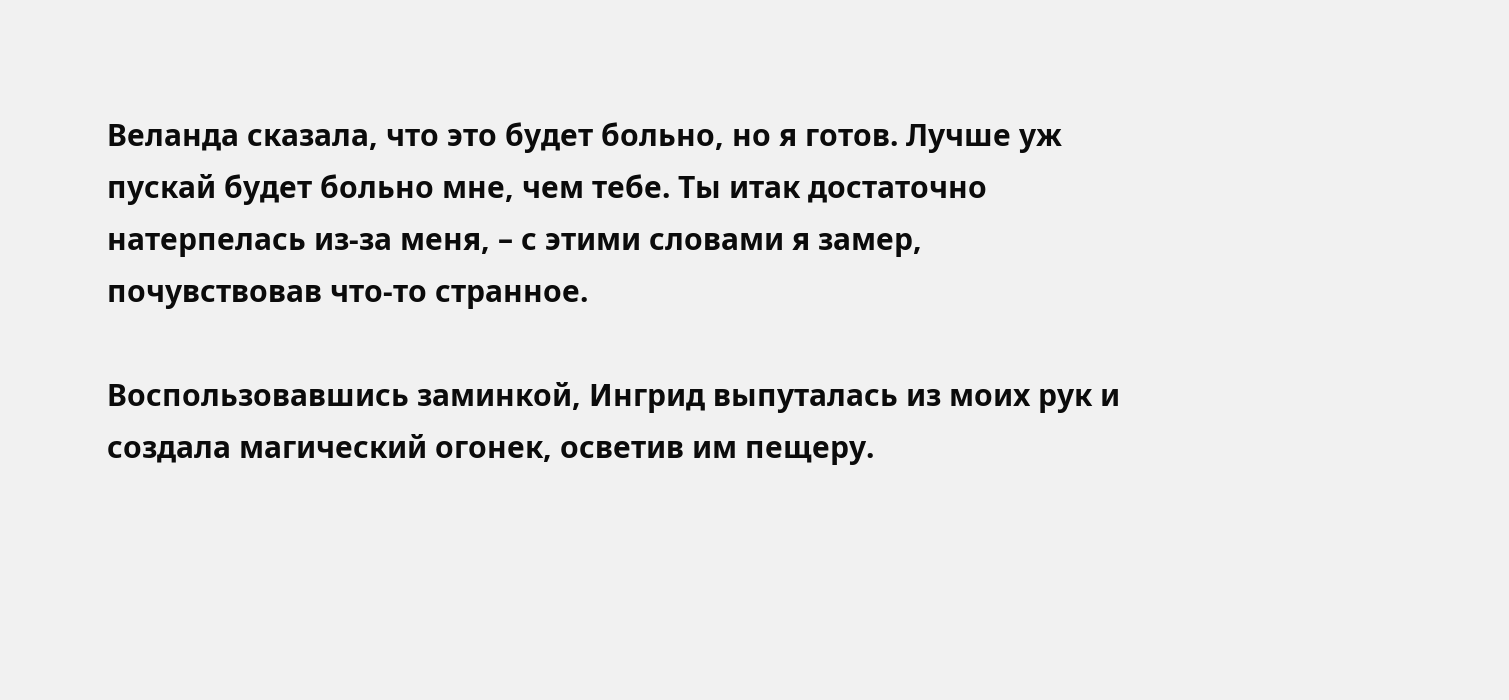Веланда сказала, что это будет больно, но я готов. Лучше уж пускай будет больно мне, чем тебе. Ты итак достаточно натерпелась из-за меня, – с этими словами я замер, почувствовав что-то странное.

Воспользовавшись заминкой, Ингрид выпуталась из моих рук и создала магический огонек, осветив им пещеру.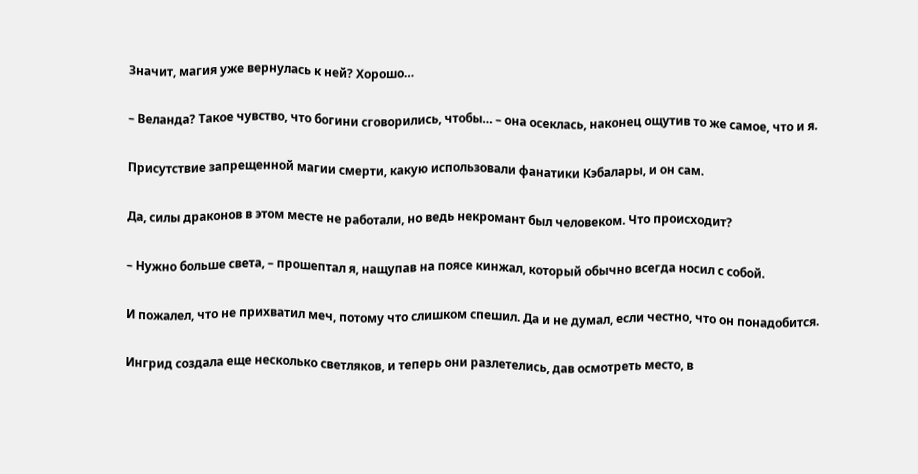Значит, магия уже вернулась к ней? Хорошо…

– Веланда? Такое чувство, что богини сговорились, чтобы… – она осеклась, наконец ощутив то же самое, что и я.

Присутствие запрещенной магии смерти, какую использовали фанатики Кэбалары, и он сам.

Да, силы драконов в этом месте не работали, но ведь некромант был человеком. Что происходит?

– Нужно больше света, – прошептал я, нащупав на поясе кинжал, который обычно всегда носил с собой.

И пожалел, что не прихватил меч, потому что слишком спешил. Да и не думал, если честно, что он понадобится.

Ингрид создала еще несколько светляков, и теперь они разлетелись, дав осмотреть место, в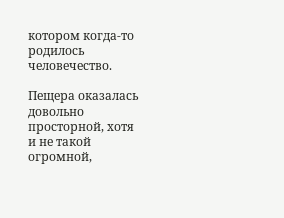котором когда-то родилось человечество.

Пещера оказалась довольно просторной, хотя и не такой огромной,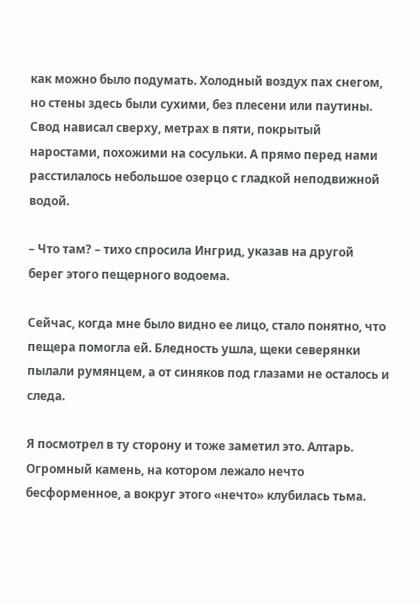как можно было подумать. Холодный воздух пах снегом, но стены здесь были сухими, без плесени или паутины. Свод нависал сверху, метрах в пяти, покрытый наростами, похожими на сосульки. А прямо перед нами расстилалось небольшое озерцо с гладкой неподвижной водой.

– Что там? – тихо спросила Ингрид, указав на другой берег этого пещерного водоема.

Сейчас, когда мне было видно ее лицо, стало понятно, что пещера помогла ей. Бледность ушла, щеки северянки пылали румянцем, а от синяков под глазами не осталось и следа.

Я посмотрел в ту сторону и тоже заметил это. Алтарь. Огромный камень, на котором лежало нечто бесформенное, а вокруг этого «нечто» клубилась тьма.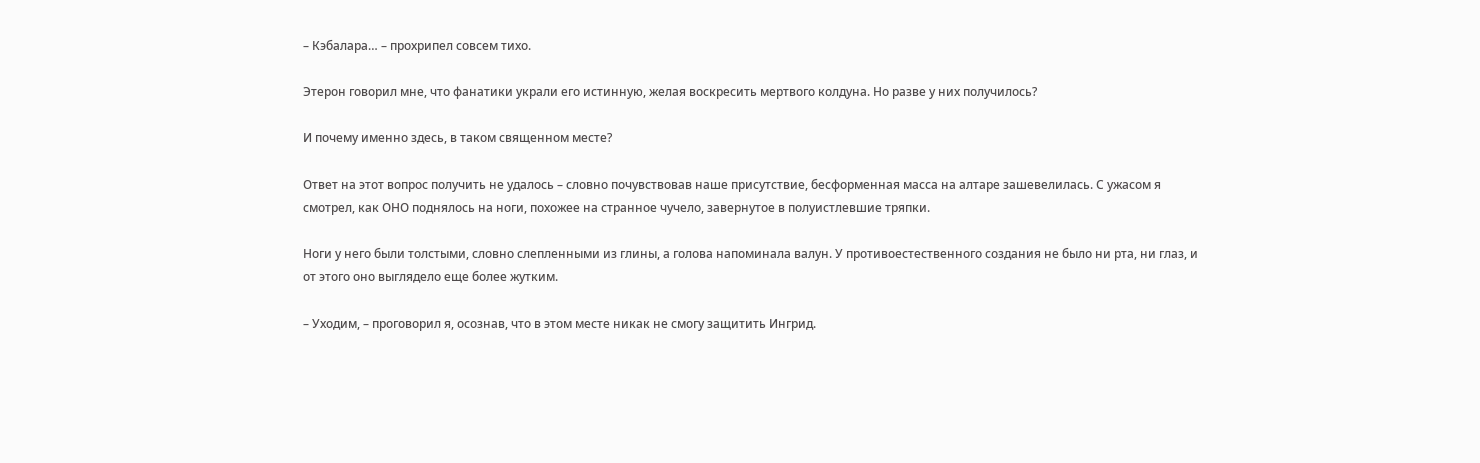– Кэбалара… – прохрипел совсем тихо.

Этерон говорил мне, что фанатики украли его истинную, желая воскресить мертвого колдуна. Но разве у них получилось?

И почему именно здесь, в таком священном месте?

Ответ на этот вопрос получить не удалось – словно почувствовав наше присутствие, бесформенная масса на алтаре зашевелилась. С ужасом я смотрел, как ОНО поднялось на ноги, похожее на странное чучело, завернутое в полуистлевшие тряпки.

Ноги у него были толстыми, словно слепленными из глины, а голова напоминала валун. У противоестественного создания не было ни рта, ни глаз, и от этого оно выглядело еще более жутким.

– Уходим, – проговорил я, осознав, что в этом месте никак не смогу защитить Ингрид.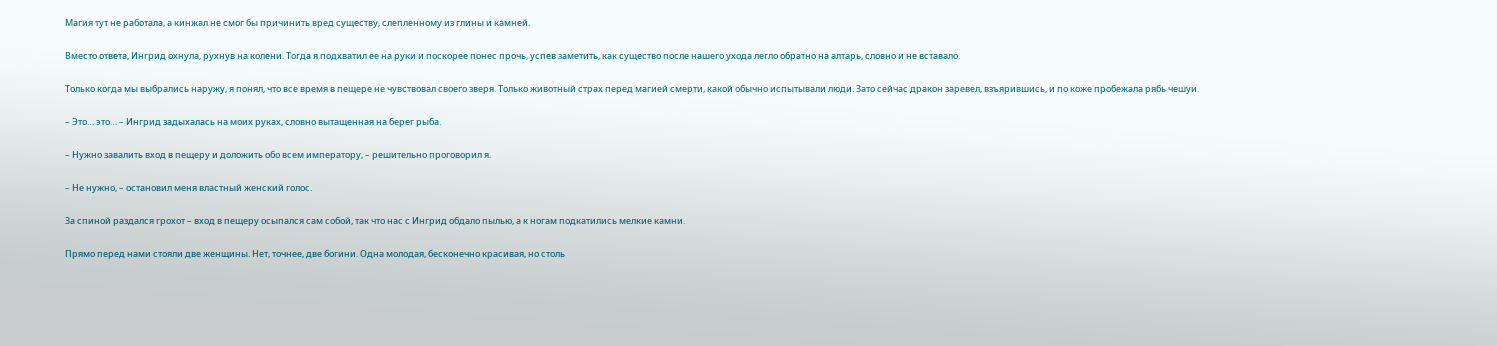Магия тут не работала, а кинжал не смог бы причинить вред существу, слепленному из глины и камней.

Вместо ответа, Ингрид охнула, рухнув на колени. Тогда я подхватил ее на руки и поскорее понес прочь, успев заметить, как существо после нашего ухода легло обратно на алтарь, словно и не вставало.

Только когда мы выбрались наружу, я понял, что все время в пещере не чувствовал своего зверя. Только животный страх перед магией смерти, какой обычно испытывали люди. Зато сейчас дракон заревел, взъярившись, и по коже пробежала рябь чешуи.

– Это… это… – Ингрид задыхалась на моих руках, словно вытащенная на берег рыба.

– Нужно завалить вход в пещеру и доложить обо всем императору, – решительно проговорил я.

– Не нужно, – остановил меня властный женский голос.

За спиной раздался грохот – вход в пещеру осыпался сам собой, так что нас с Ингрид обдало пылью, а к ногам подкатились мелкие камни.

Прямо перед нами стояли две женщины. Нет, точнее, две богини. Одна молодая, бесконечно красивая, но столь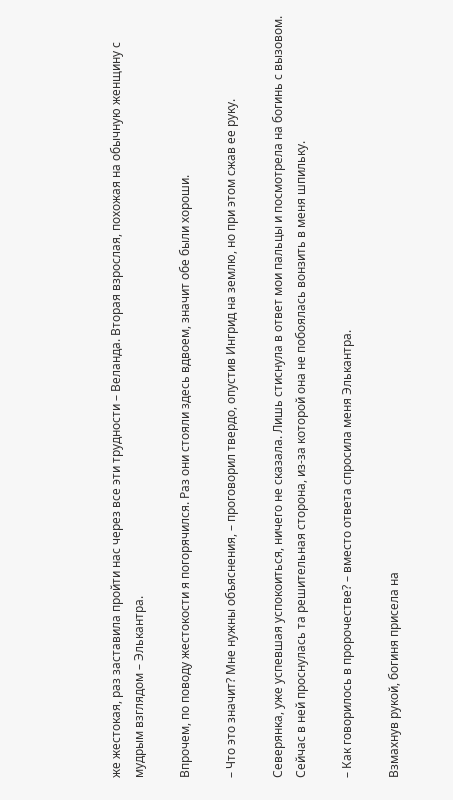же жестокая, раз заставила пройти нас через все эти трудности – Веланда. Вторая взрослая, похожая на обычную женщину с мудрым взглядом – Элькантра.

Впрочем, по поводу жестокости я погорячился. Раз они стояли здесь вдвоем, значит обе были хороши.

– Что это значит? Мне нужны объяснения, – проговорил твердо, опустив Ингрид на землю, но при этом сжав ее руку.

Северянка, уже успевшая успокоиться, ничего не сказала. Лишь стиснула в ответ мои пальцы и посмотрела на богинь с вызовом. Сейчас в ней проснулась та решительная сторона, из-за которой она не побоялась вонзить в меня шпильку.

– Как говорилось в пророчестве? – вместо ответа спросила меня Элькантра.

Взмахнув рукой, богиня присела на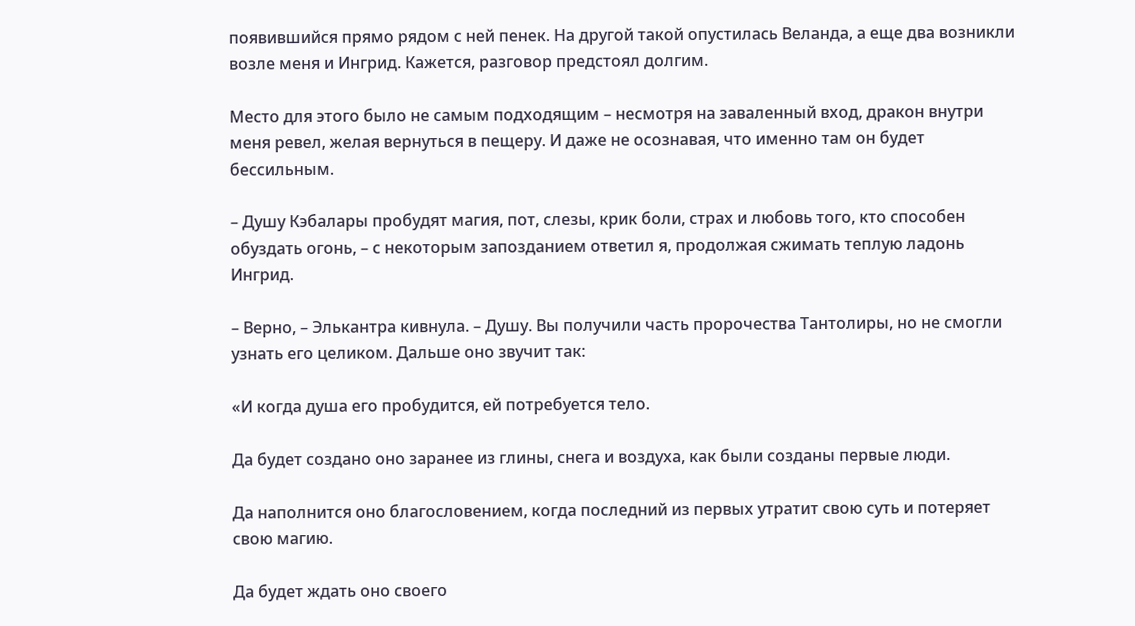появившийся прямо рядом с ней пенек. На другой такой опустилась Веланда, а еще два возникли возле меня и Ингрид. Кажется, разговор предстоял долгим.

Место для этого было не самым подходящим – несмотря на заваленный вход, дракон внутри меня ревел, желая вернуться в пещеру. И даже не осознавая, что именно там он будет бессильным.

– Душу Кэбалары пробудят магия, пот, слезы, крик боли, страх и любовь того, кто способен обуздать огонь, – с некоторым запозданием ответил я, продолжая сжимать теплую ладонь Ингрид.

– Верно, – Элькантра кивнула. – Душу. Вы получили часть пророчества Тантолиры, но не смогли узнать его целиком. Дальше оно звучит так:

«И когда душа его пробудится, ей потребуется тело.

Да будет создано оно заранее из глины, снега и воздуха, как были созданы первые люди.

Да наполнится оно благословением, когда последний из первых утратит свою суть и потеряет свою магию.

Да будет ждать оно своего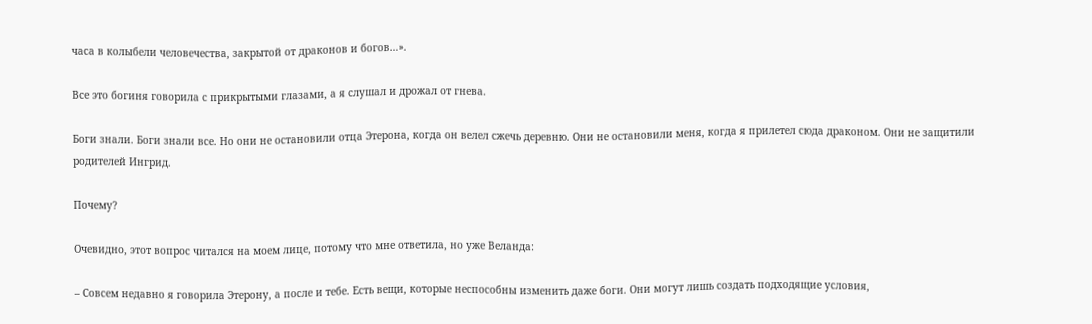часа в колыбели человечества, закрытой от драконов и богов…».

Все это богиня говорила с прикрытыми глазами, а я слушал и дрожал от гнева.

Боги знали. Боги знали все. Но они не остановили отца Этерона, когда он велел сжечь деревню. Они не остановили меня, когда я прилетел сюда драконом. Они не защитили родителей Ингрид.

Почему?

Очевидно, этот вопрос читался на моем лице, потому что мне ответила, но уже Веланда:

– Совсем недавно я говорила Этерону, а после и тебе. Есть вещи, которые неспособны изменить даже боги. Они могут лишь создать подходящие условия,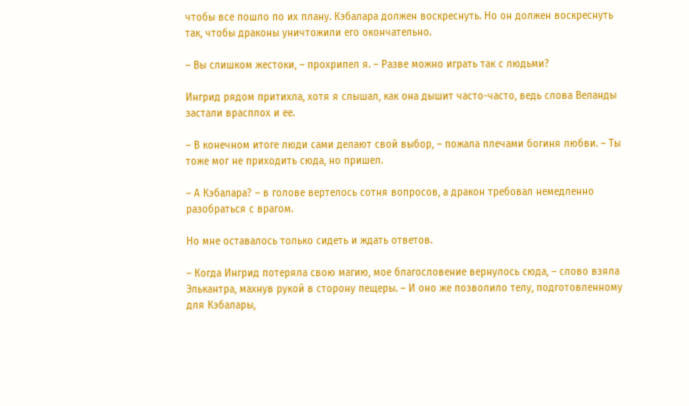чтобы все пошло по их плану. Кэбалара должен воскреснуть. Но он должен воскреснуть так, чтобы драконы уничтожили его окончательно.

– Вы слишком жестоки, – прохрипел я. – Разве можно играть так с людьми?

Ингрид рядом притихла, хотя я слышал, как она дышит часто-часто, ведь слова Веланды застали врасплох и ее.

– В конечном итоге люди сами делают свой выбор, – пожала плечами богиня любви. – Ты тоже мог не приходить сюда, но пришел.

– А Кэбалара? – в голове вертелось сотня вопросов, а дракон требовал немедленно разобраться с врагом.

Но мне оставалось только сидеть и ждать ответов.

– Когда Ингрид потеряла свою магию, мое благословение вернулось сюда, – слово взяла Элькантра, махнув рукой в сторону пещеры. – И оно же позволило телу, подготовленному для Кэбалары,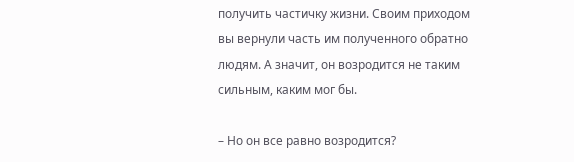получить частичку жизни. Своим приходом вы вернули часть им полученного обратно людям. А значит, он возродится не таким сильным, каким мог бы.

– Но он все равно возродится?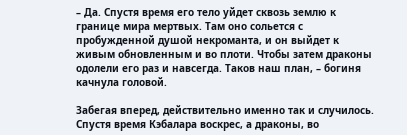– Да. Спустя время его тело уйдет сквозь землю к границе мира мертвых. Там оно сольется с пробужденной душой некроманта, и он выйдет к живым обновленным и во плоти. Чтобы затем драконы одолели его раз и навсегда. Таков наш план, – богиня качнула головой.

Забегая вперед, действительно именно так и случилось. Спустя время Кэбалара воскрес, а драконы, во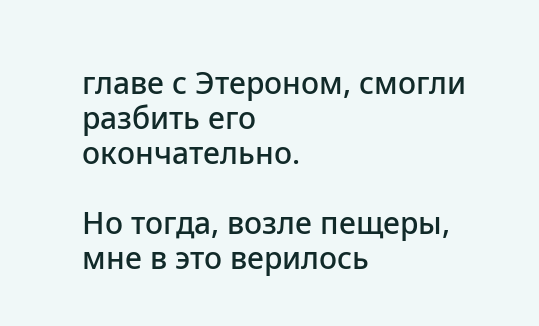главе с Этероном, смогли разбить его окончательно.

Но тогда, возле пещеры, мне в это верилось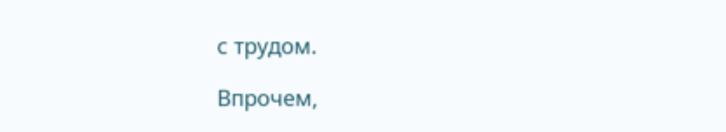с трудом.

Впрочем,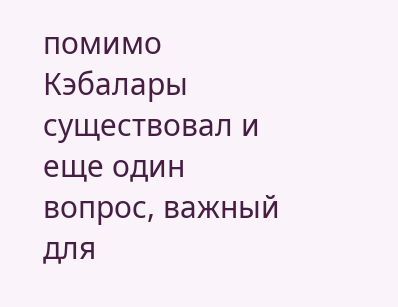помимо Кэбалары существовал и еще один вопрос, важный для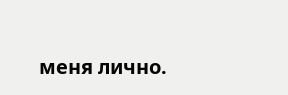меня лично.